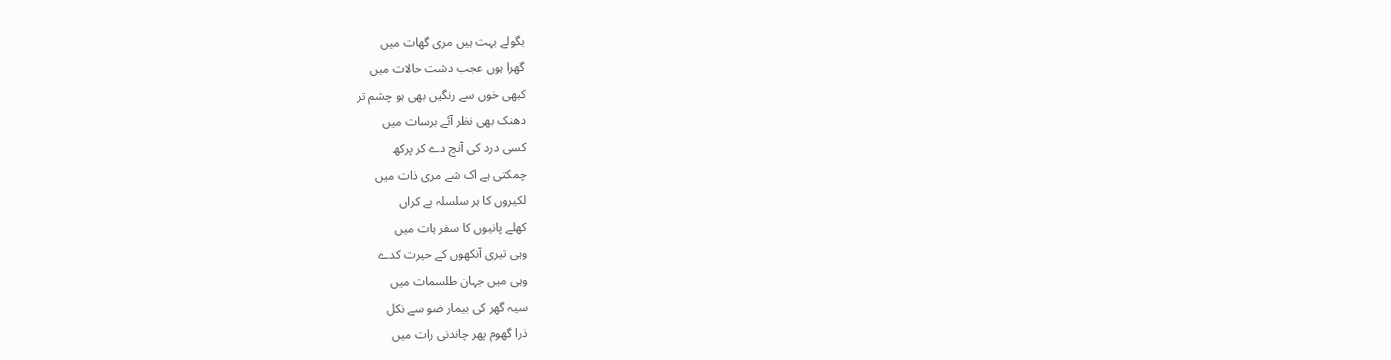بگولے بہت ہیں مری گھات میں
گھرا ہوں عجب دشت حالات میں
کبھی خوں سے رنگیں بھی ہو چشم تر
دھنک بھی نظر آئے برسات میں
کسی درد کی آنچ دے کر پرکھ
چمکتی ہے اک شے مری ذات میں
لکیروں کا ہر سلسلہ بے کراں
کھلے پانیوں کا سفر ہات میں
وہی تیری آنکھوں کے حیرت کدے
وہی میں جہان طلسمات میں
سیہ گھر کی بیمار ضو سے نکل
ذرا گھوم پھر چاندنی رات میں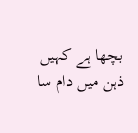بچھا ہے کہیں ذہن میں دام سا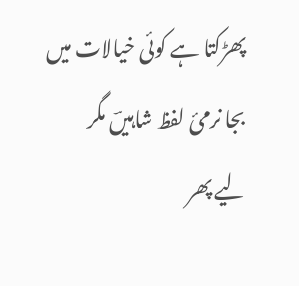پھڑکتا ہے کوئی خیالات میں
بجا نرمیٔ لفظ شاہیںؔ مگر
لیے پھر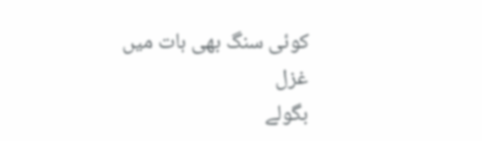کوئی سنگ بھی ہات میں
غزل
بگولے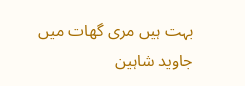بہت ہیں مری گھات میں
جاوید شاہین